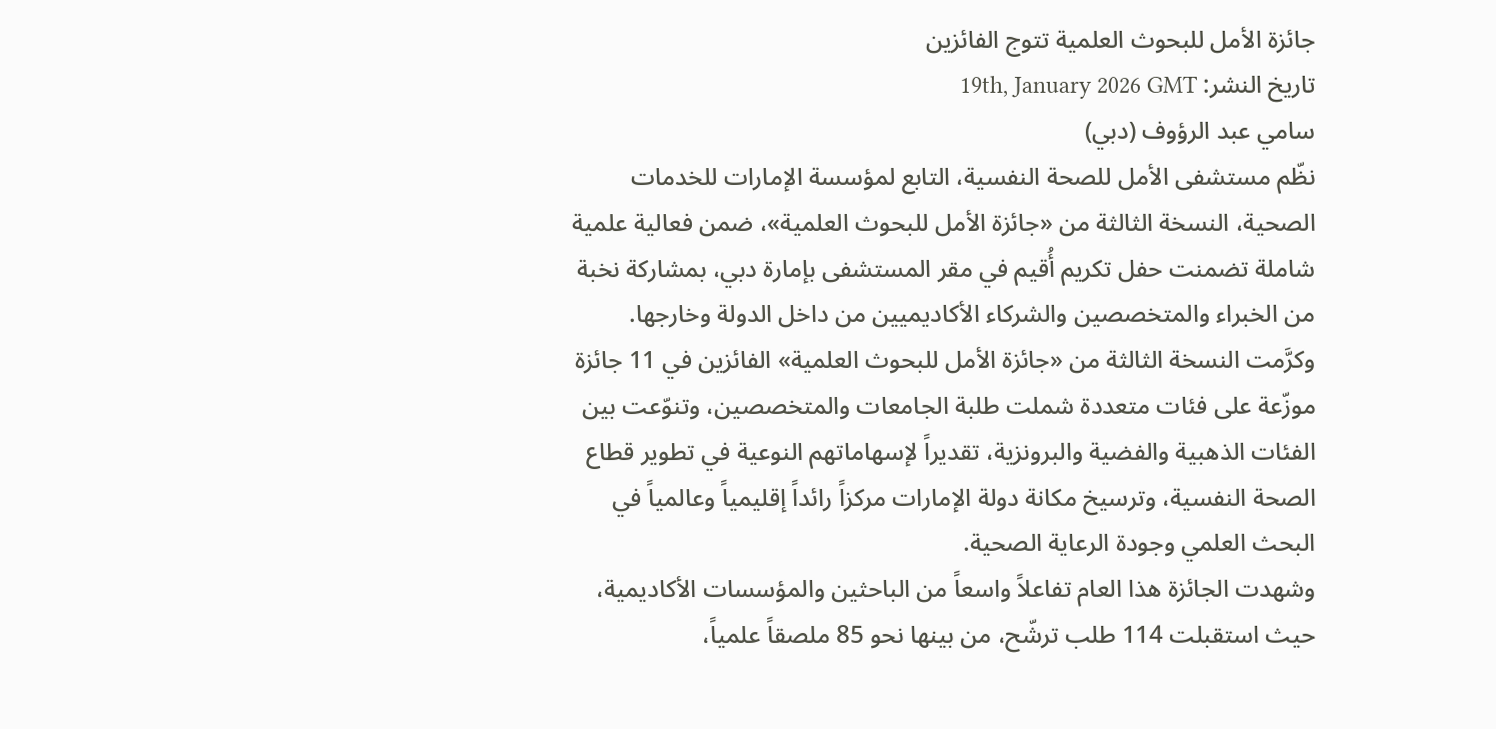جائزة الأمل للبحوث العلمية تتوج الفائزين
تاريخ النشر: 19th, January 2026 GMT
سامي عبد الرؤوف (دبي)
نظّم مستشفى الأمل للصحة النفسية، التابع لمؤسسة الإمارات للخدمات الصحية، النسخة الثالثة من «جائزة الأمل للبحوث العلمية»، ضمن فعالية علمية شاملة تضمنت حفل تكريم أُقيم في مقر المستشفى بإمارة دبي، بمشاركة نخبة من الخبراء والمتخصصين والشركاء الأكاديميين من داخل الدولة وخارجها.
وكرَّمت النسخة الثالثة من «جائزة الأمل للبحوث العلمية» الفائزين في 11 جائزة موزّعة على فئات متعددة شملت طلبة الجامعات والمتخصصين، وتنوّعت بين الفئات الذهبية والفضية والبرونزية، تقديراً لإسهاماتهم النوعية في تطوير قطاع الصحة النفسية، وترسيخ مكانة دولة الإمارات مركزاً رائداً إقليمياً وعالمياً في البحث العلمي وجودة الرعاية الصحية.
وشهدت الجائزة هذا العام تفاعلاً واسعاً من الباحثين والمؤسسات الأكاديمية، حيث استقبلت 114 طلب ترشّح، من بينها نحو 85 ملصقاً علمياً،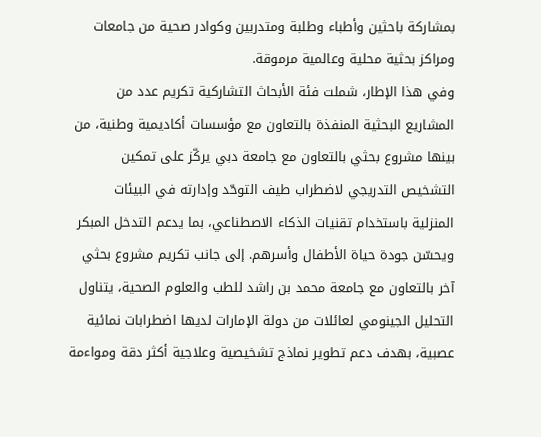بمشاركة باحثين وأطباء وطلبة ومتدربين وكوادر صحية من جامعات ومراكز بحثية محلية وعالمية مرموقة.
وفي هذا الإطار، شملت فئة الأبحاث التشاركية تكريم عدد من المشاريع البحثية المنفذة بالتعاون مع مؤسسات أكاديمية وطنية، من بينها مشروع بحثي بالتعاون مع جامعة دبي يركّز على تمكين التشخيص التدريجي لاضطراب طيف التوحّد وإدارته في البيئات المنزلية باستخدام تقنيات الذكاء الاصطناعي، بما يدعم التدخل المبكر ويحسّن جودة حياة الأطفال وأسرهم. إلى جانب تكريم مشروع بحثي آخر بالتعاون مع جامعة محمد بن راشد للطب والعلوم الصحية، يتناول التحليل الجينومي لعائلات من دولة الإمارات لديها اضطرابات نمائية عصبية، بهدف دعم تطوير نماذج تشخيصية وعلاجية أكثر دقة ومواءمة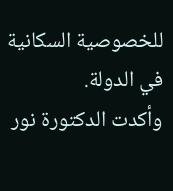للخصوصية السكانية في الدولة.
وأكدت الدكتورة نور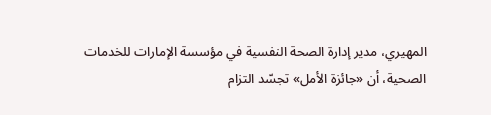المهيري، مدير إدارة الصحة النفسية في مؤسسة الإمارات للخدمات الصحية، أن «جائزة الأمل» تجسّد التزام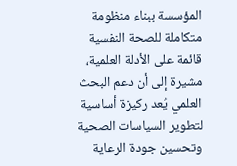المؤسسة ببناء منظومة متكاملة للصحة النفسية قائمة على الأدلة العلمية، مشيرة إلى أن دعم البحث العلمي يُعد ركيزة أساسية لتطوير السياسات الصحية وتحسين جودة الرعاية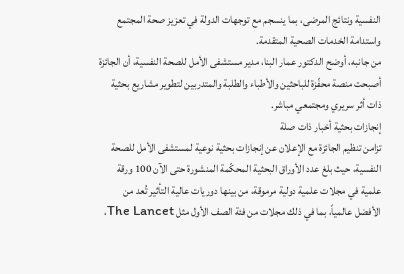النفسية ونتائج المرضى، بما ينسجم مع توجهات الدولة في تعزيز صحة المجتمع واستدامة الخدمات الصحية المتقدمة.
من جانبه، أوضح الدكتور عمار البنا، مدير مستشفى الأمل للصحة النفسية، أن الجائزة أصبحت منصة محفّزة للباحثين والأطباء والطلبة والمتدربين لتطوير مشاريع بحثية ذات أثر سريري ومجتمعي مباشر.
إنجازات بحثية أخبار ذات صلة
تزامن تنظيم الجائزة مع الإعلان عن إنجازات بحثية نوعية لمستشفى الأمل للصحة النفسية، حيث بلغ عدد الأوراق البحثية المحكّمة المنشورة حتى الآن 100 ورقة علمية في مجلات علمية دولية مرموقة، من بينها دوريات عالية التأثير تُعد من الأفضل عالمياً، بما في ذلك مجلات من فئة الصف الأول مثل The Lancet،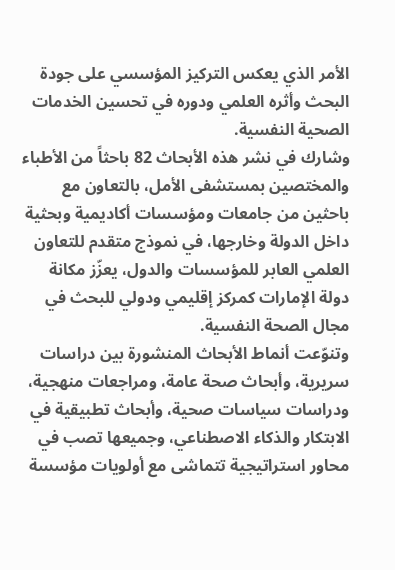الأمر الذي يعكس التركيز المؤسسي على جودة البحث وأثره العلمي ودوره في تحسين الخدمات الصحية النفسية.
وشارك في نشر هذه الأبحاث 82 باحثاً من الأطباء والمختصين بمستشفى الأمل، بالتعاون مع باحثين من جامعات ومؤسسات أكاديمية وبحثية داخل الدولة وخارجها، في نموذج متقدم للتعاون العلمي العابر للمؤسسات والدول، يعزّز مكانة دولة الإمارات كمركز إقليمي ودولي للبحث في مجال الصحة النفسية.
وتنوّعت أنماط الأبحاث المنشورة بين دراسات سريرية، وأبحاث صحة عامة، ومراجعات منهجية، ودراسات سياسات صحية، وأبحاث تطبيقية في الابتكار والذكاء الاصطناعي، وجميعها تصب في محاور استراتيجية تتماشى مع أولويات مؤسسة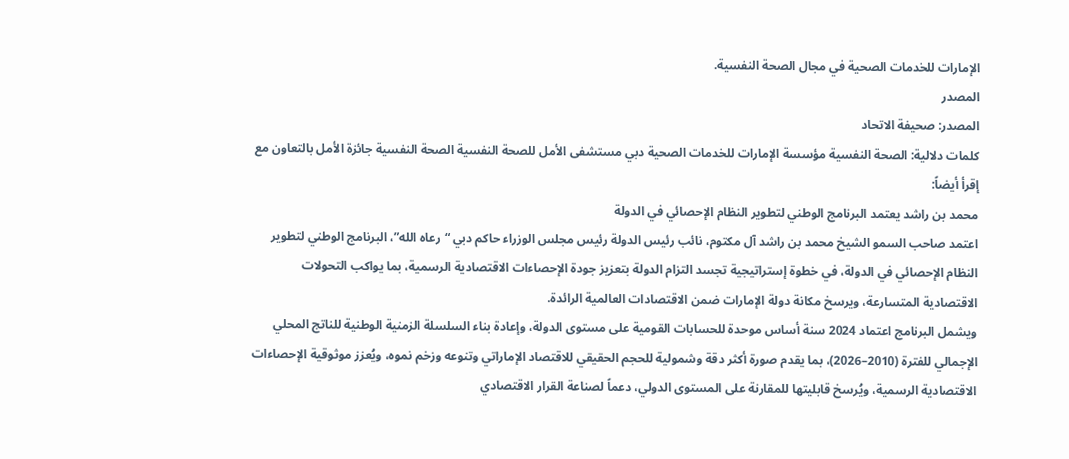الإمارات للخدمات الصحية في مجال الصحة النفسية.
المصدر
المصدر: صحيفة الاتحاد
كلمات دلالية: الصحة النفسية مؤسسة الإمارات للخدمات الصحية دبي مستشفى الأمل للصحة النفسیة الصحة النفسیة جائزة الأمل بالتعاون مع
إقرأ أيضاً:
محمد بن راشد يعتمد البرنامج الوطني لتطوير النظام الإحصائي في الدولة
اعتمد صاحب السمو الشيخ محمد بن راشد آل مكتوم، نائب رئيس الدولة رئيس مجلس الوزراء حاكم دبي “رعاه الله”، البرنامج الوطني لتطوير النظام الإحصائي في الدولة، في خطوة إستراتيجية تجسد التزام الدولة بتعزيز جودة الإحصاءات الاقتصادية الرسمية، بما يواكب التحولات الاقتصادية المتسارعة، ويرسخ مكانة دولة الإمارات ضمن الاقتصادات العالمية الرائدة.
ويشمل البرنامج اعتماد 2024 سنة أساس موحدة للحسابات القومية على مستوى الدولة، وإعادة بناء السلسلة الزمنية الوطنية للناتج المحلي الإجمالي للفترة (2010–2026)، بما يقدم صورة أكثر دقة وشمولية للحجم الحقيقي للاقتصاد الإماراتي وتنوعه وزخم نموه، ويُعزز موثوقية الإحصاءات الاقتصادية الرسمية، ويُرسخ قابليتها للمقارنة على المستوى الدولي، دعماً لصناعة القرار الاقتصادي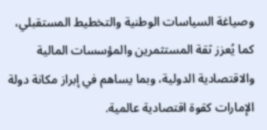وصياغة السياسات الوطنية والتخطيط المستقبلي، كما يُعزز ثقة المستثمرين والمؤسسات المالية والاقتصادية الدولية، وبما يساهم في إبراز مكانة دولة الإمارات كقوة اقتصادية عالمية.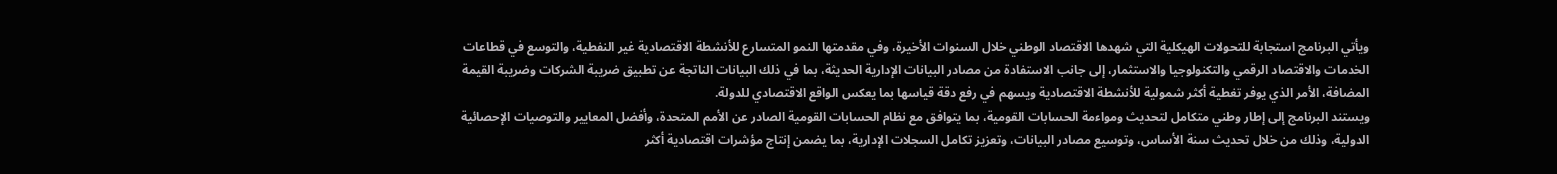ويأتي البرنامج استجابة للتحولات الهيكلية التي شهدها الاقتصاد الوطني خلال السنوات الأخيرة، وفي مقدمتها النمو المتسارع للأنشطة الاقتصادية غير النفطية، والتوسع في قطاعات الخدمات والاقتصاد الرقمي والتكنولوجيا والاستثمار، إلى جانب الاستفادة من مصادر البيانات الإدارية الحديثة، بما في ذلك البيانات الناتجة عن تطبيق ضريبة الشركات وضريبة القيمة المضافة، الأمر الذي يوفر تغطية أكثر شمولية للأنشطة الاقتصادية ويسهم في رفع دقة قياسها بما يعكس الواقع الاقتصادي للدولة.
ويستند البرنامج إلى إطار وطني متكامل لتحديث ومواءمة الحسابات القومية، بما يتوافق مع نظام الحسابات القومية الصادر عن الأمم المتحدة، وأفضل المعايير والتوصيات الإحصائية الدولية، وذلك من خلال تحديث سنة الأساس، وتوسيع مصادر البيانات، وتعزيز تكامل السجلات الإدارية، بما يضمن إنتاج مؤشرات اقتصادية أكثر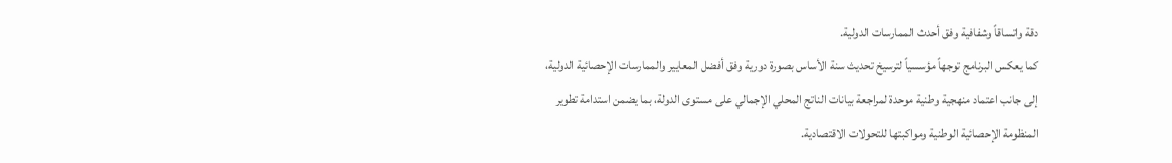دقة واتساقاً وشفافية وفق أحدث الممارسات الدولية.
كما يعكس البرنامج توجهاً مؤسسياً لترسيخ تحديث سنة الأساس بصورة دورية وفق أفضل المعايير والممارسات الإحصائية الدولية، إلى جانب اعتماد منهجية وطنية موحدة لمراجعة بيانات الناتج المحلي الإجمالي على مستوى الدولة، بما يضمن استدامة تطوير المنظومة الإحصائية الوطنية ومواكبتها للتحولات الاقتصادية.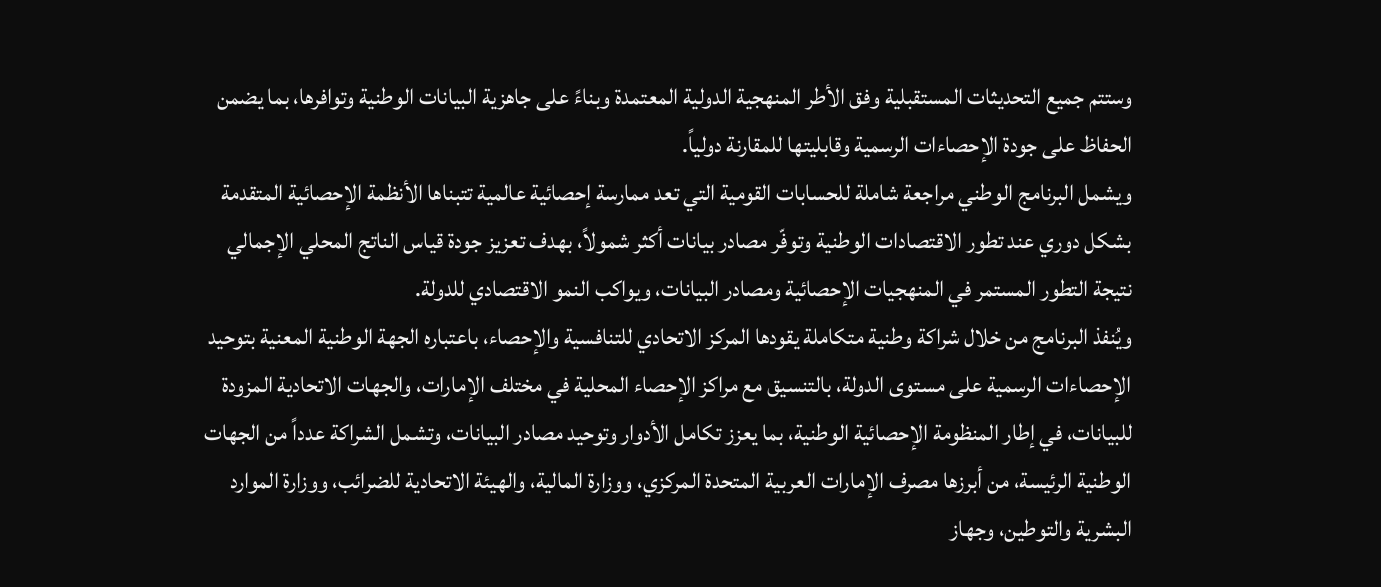وستتم جميع التحديثات المستقبلية وفق الأطر المنهجية الدولية المعتمدة وبناءً على جاهزية البيانات الوطنية وتوافرها، بما يضمن الحفاظ على جودة الإحصاءات الرسمية وقابليتها للمقارنة دولياً.
ويشمل البرنامج الوطني مراجعة شاملة للحسابات القومية التي تعد ممارسة إحصائية عالمية تتبناها الأنظمة الإحصائية المتقدمة بشكل دوري عند تطور الاقتصادات الوطنية وتوفّر مصادر بيانات أكثر شمولاً، بهدف تعزيز جودة قياس الناتج المحلي الإجمالي نتيجة التطور المستمر في المنهجيات الإحصائية ومصادر البيانات، ويواكب النمو الاقتصادي للدولة.
ويُنفذ البرنامج من خلال شراكة وطنية متكاملة يقودها المركز الاتحادي للتنافسية والإحصاء، باعتباره الجهة الوطنية المعنية بتوحيد الإحصاءات الرسمية على مستوى الدولة، بالتنسيق مع مراكز الإحصاء المحلية في مختلف الإمارات، والجهات الاتحادية المزودة للبيانات، في إطار المنظومة الإحصائية الوطنية، بما يعزز تكامل الأدوار وتوحيد مصادر البيانات، وتشمل الشراكة عدداً من الجهات الوطنية الرئيسة، من أبرزها مصرف الإمارات العربية المتحدة المركزي، ووزارة المالية، والهيئة الاتحادية للضرائب، ووزارة الموارد البشرية والتوطين، وجهاز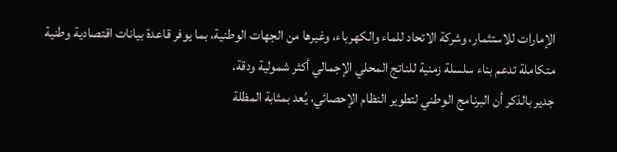الإمارات للاستثمار، وشركة الاتحاد للماء والكهرباء، وغيرها من الجهات الوطنية، بما يوفر قاعدة بيانات اقتصادية وطنية متكاملة تدعم بناء سلسلة زمنية للناتج المحلي الإجمالي أكثر شمولية ودقة.
جدير بالذكر أن البرنامج الوطني لتطوير النظام الإحصائي، يُعد بمثابة المظلة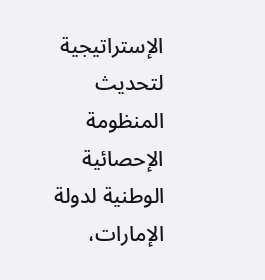الإستراتيجية لتحديث المنظومة الإحصائية الوطنية لدولة الإمارات،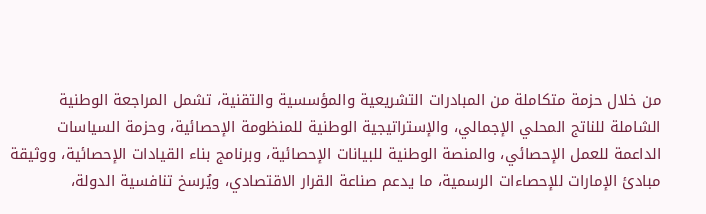من خلال حزمة متكاملة من المبادرات التشريعية والمؤسسية والتقنية، تشمل المراجعة الوطنية الشاملة للناتج المحلي الإجمالي، والإستراتيجية الوطنية للمنظومة الإحصائية، وحزمة السياسات الداعمة للعمل الإحصائي، والمنصة الوطنية للبيانات الإحصائية، وبرنامج بناء القيادات الإحصائية، ووثيقة مبادئ الإمارات للإحصاءات الرسمية، ما يدعم صناعة القرار الاقتصادي، ويُرسخ تنافسية الدولة،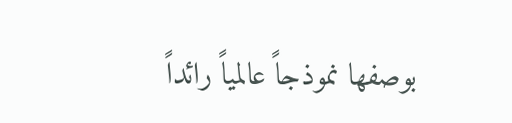بوصفها نموذجاً عالمياً رائداً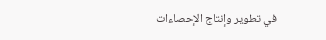في تطوير وإنتاج الإحصاءات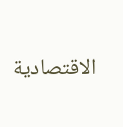الاقتصادية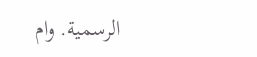الرسمية. وام